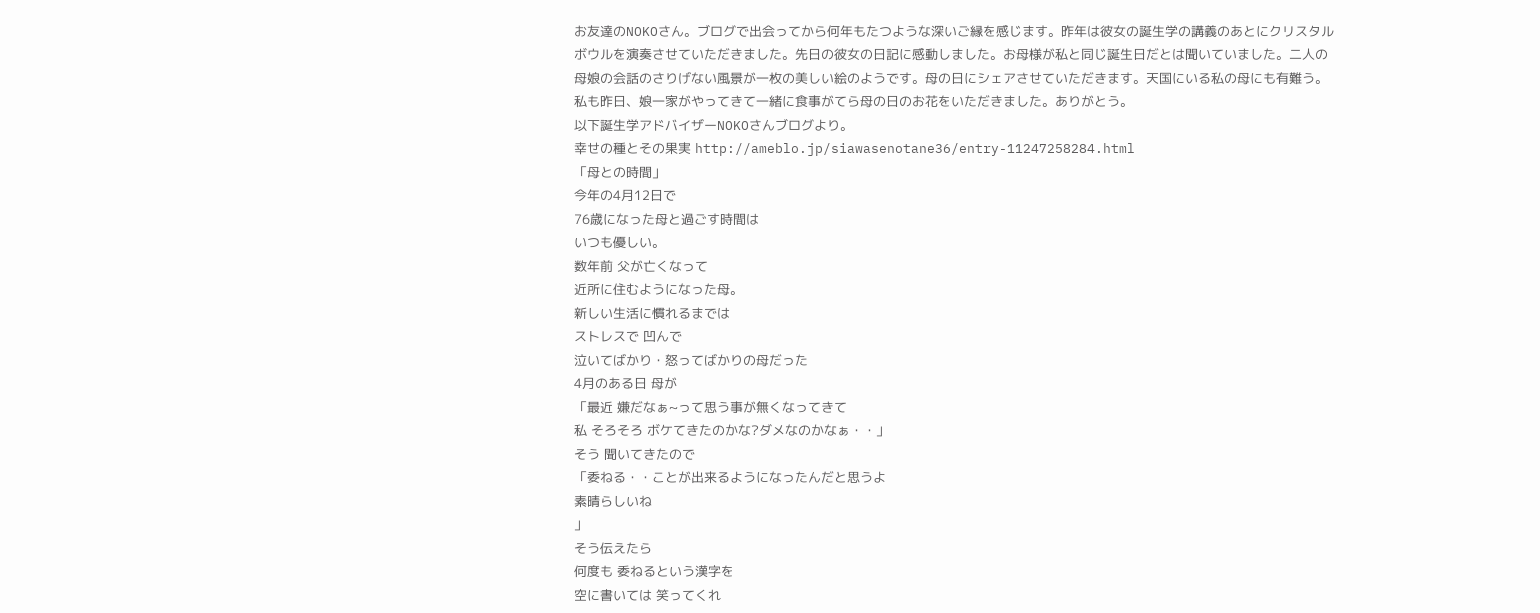お友達のNOKOさん。ブログで出会ってから何年もたつような深いご縁を感じます。昨年は彼女の誕生学の講義のあとにクリスタルボウルを演奏させていただきました。先日の彼女の日記に感動しました。お母様が私と同じ誕生日だとは聞いていました。二人の母娘の会話のさりげない風景が一枚の美しい絵のようです。母の日にシェアさせていただきます。天国にいる私の母にも有難う。私も昨日、娘一家がやってきて一緒に食事がてら母の日のお花をいただきました。ありがとう。
以下誕生学アドバイザーNOKOさんブログより。
幸せの種とその果実 http://ameblo.jp/siawasenotane36/entry-11247258284.html
「母との時間」
今年の4月12日で
76歳になった母と過ごす時間は
いつも優しい。
数年前 父が亡くなって
近所に住むようになった母。
新しい生活に慣れるまでは
ストレスで 凹んで
泣いてばかり・怒ってばかりの母だった
4月のある日 母が
「最近 嫌だなぁ~って思う事が無くなってきて
私 そろそろ ボケてきたのかな?ダメなのかなぁ・・」
そう 聞いてきたので
「委ねる・・ことが出来るようになったんだと思うよ
素晴らしいね
」
そう伝えたら
何度も 委ねるという漢字を
空に書いては 笑ってくれ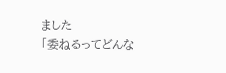ました
「委ねるってどんな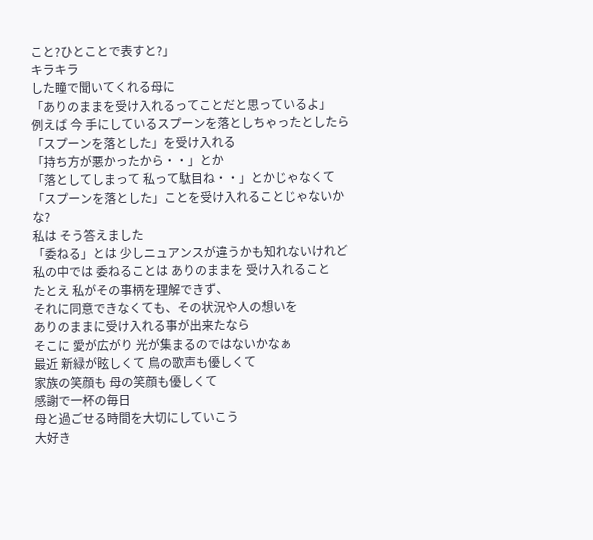こと?ひとことで表すと?」
キラキラ
した瞳で聞いてくれる母に
「ありのままを受け入れるってことだと思っているよ」
例えば 今 手にしているスプーンを落としちゃったとしたら
「スプーンを落とした」を受け入れる
「持ち方が悪かったから・・」とか
「落としてしまって 私って駄目ね・・」とかじゃなくて
「スプーンを落とした」ことを受け入れることじゃないかな?
私は そう答えました
「委ねる」とは 少しニュアンスが違うかも知れないけれど
私の中では 委ねることは ありのままを 受け入れること
たとえ 私がその事柄を理解できず、
それに同意できなくても、その状況や人の想いを
ありのままに受け入れる事が出来たなら
そこに 愛が広がり 光が集まるのではないかなぁ
最近 新緑が眩しくて 鳥の歌声も優しくて
家族の笑顔も 母の笑顔も優しくて
感謝で一杯の毎日
母と過ごせる時間を大切にしていこう
大好き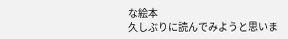な絵本
久しぶりに読んでみようと思いま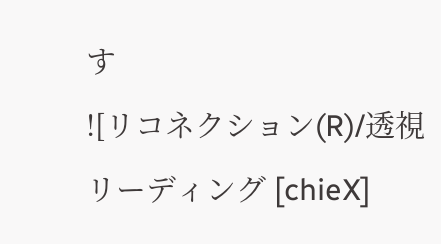す
![リコネクション(R)/透視リーディング [chieX]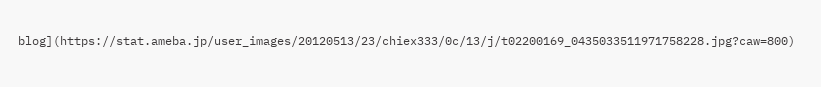blog](https://stat.ameba.jp/user_images/20120513/23/chiex333/0c/13/j/t02200169_0435033511971758228.jpg?caw=800)